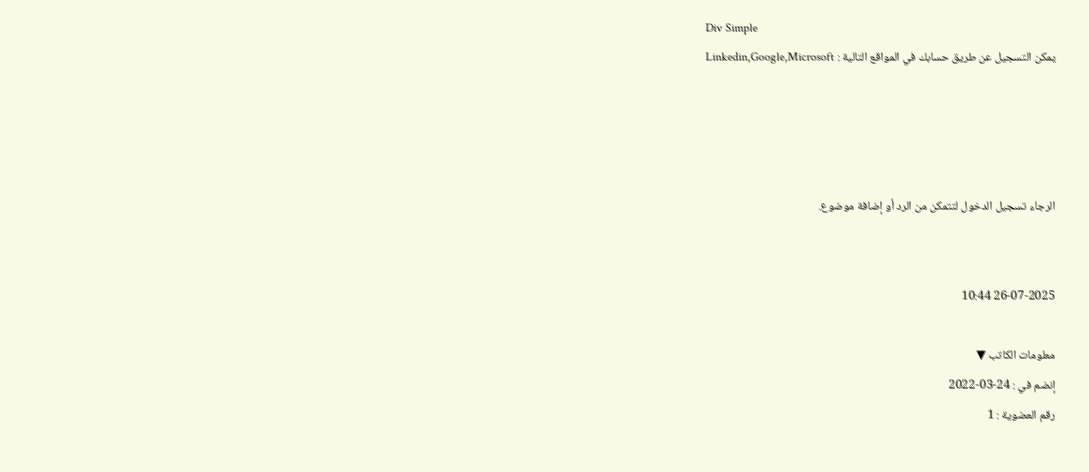Div Simple
يمكن التسجيل عن طريق حسابك في المواقع التالية : Linkedin,Google,Microsoft




الرجاء تسجيل الدخول لتتمكن من الرد أو إضافة موضوع.


26-07-2025 10:44

معلومات الكاتب ▼
إنضم في : 24-03-2022
رقم العضوية : 1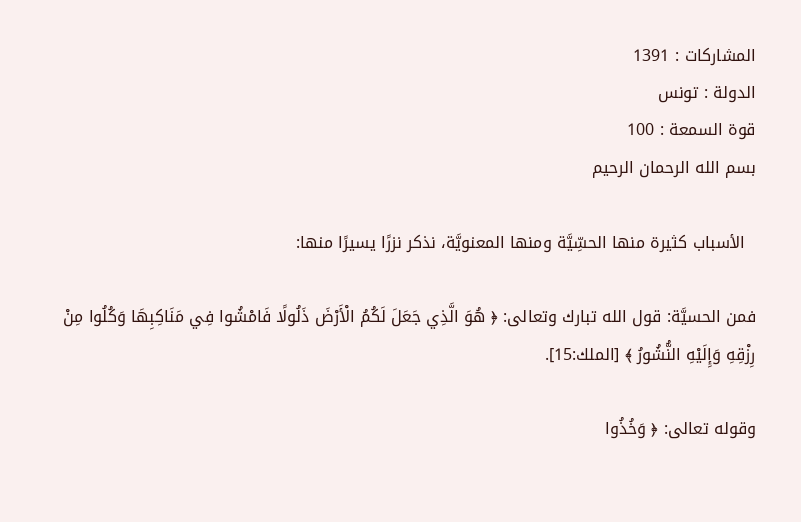المشاركات : 1391
الدولة : تونس
قوة السمعة : 100
بسم الله الرحمان الرحيم

  الأسباب كثيرة منها الحسِّيَّة ومنها المعنويَّة، نذكر نزرًا يسيرًا منها:

فمن الحسيَّة: قول الله تبارك وتعالى: ﴿ هُوَ الَّذِي جَعَلَ لَكُمُ الْأَرْضَ ذَلُولًا فَامْشُوا فِي مَنَاكِبِهَا وَكُلُوا مِنْ رِزْقِهِ وَإِلَيْهِ النُّشُورُ ﴾ [الملك:15].

وقوله تعالى: ﴿ وَخُذُوا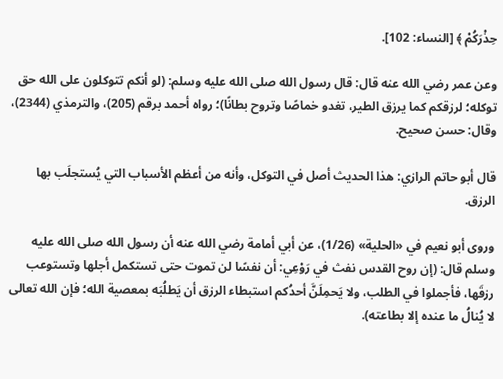حِذْرَكُمْ ﴾ [النساء: 102].

وعن عمر رضي الله عنه قال: قال رسول الله صلى الله عليه وسلم: (لو أنكم تتوكلون على الله حق توكله؛ لرزقكم كما يرزق الطير، تغدو خماصًا وتروح بطانًا)؛ رواه أحمد برقم (205)، والترمذي (2344)، وقال: حسن صحيح.

قال أبو حاتم الرازي: هذا الحديث أصل في التوكل، وأنه من أعظم الأسباب التي يُستجلَب بها الرزق.

وروى أبو نعيم في «الحلية» (1/26)، عن أبي أمامة رضي الله عنه أن رسول الله صلى الله عليه وسلم قال: (إن روح القدس نفث في رَوْعِي: أن نفسًا لن تموت حتى تستكمل أجلها وتستوعب رزقَها، فأجملوا في الطلب، ولا يَحمِلَنَّ أحدُكم استبطاء الرزق أن يَطلُبَه بمعصية الله؛ فإن الله تعالى لا يُنالُ ما عنده إلا بطاعته).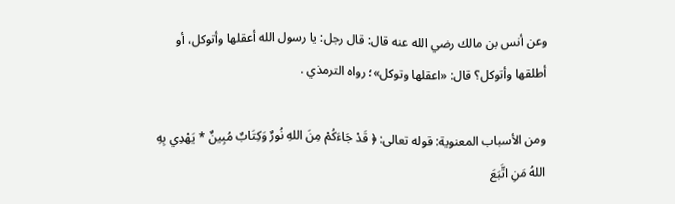وعن أنس بن مالك رضي الله عنه قال: قال رجل: يا رسول الله أعقلها وأتوكل، أو أطلقها وأتوكل؟ قال: «اعقلها وتوكل»؛ رواه الترمذي .

ومن الأسباب المعنوية: قوله تعالى: ﴿ قَدْ جَاءَكُمْ مِنَ اللهِ نُورٌ وَكِتَابٌ مُبِينٌ * يَهْدِي بِهِ اللهُ مَنِ اتَّبَعَ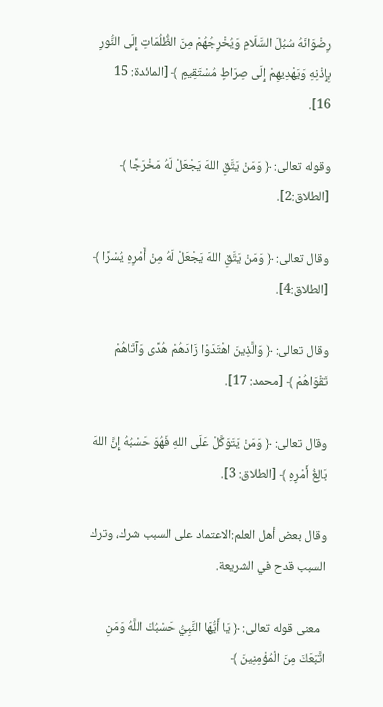رِضْوَانَهُ سُبُلَ السَّلَامِ وَيُخْرِجُهُمْ مِنَ الظُّلُمَاتِ إِلَى النُّورِ بِإِذْنِهِ وَيَهْدِيهِمْ إِلَى صِرَاطٍ مُسْتَقِيمٍ ﴾ [المائدة: 15 16].

وقوله تعالى: ﴿ وَمَنْ يَتَّقِ اللهَ يَجْعَلْ لَهُ مَخْرَجًا ﴾ [الطلاق:2].

وقال تعالى: ﴿ وَمَنْ يَتَّقِ اللهَ يَجْعَلْ لَهُ مِنْ أَمْرِهِ يُسْرًا ﴾ [الطلاق:4].

وقال تعالى: ﴿ وَالَّذِينَ اهْتَدَوْا زَادَهُمْ هُدًى وَآتَاهُمْ تَقْوَاهُمْ ﴾ [محمد: 17].

وقال تعالى: ﴿ وَمَنْ يَتَوَكَّلْ عَلَى اللهِ فَهُوَ حَسْبُهُ إِنَّ اللهَ بَالِغُ أَمْرِهِ ﴾ [الطلاق: 3].

وقال بعض أهل العلم:الاعتماد على السبب شرك، وترك السبب قدح في الشريعة.

  معنى قوله تعالى: ﴿ يَا أَيُّهَا النَّبِيُّ حَسْبُكَ اللَّهُ وَمَنِ اتَّبَعَكَ مِنَ الْمُؤْمِنِينَ ﴾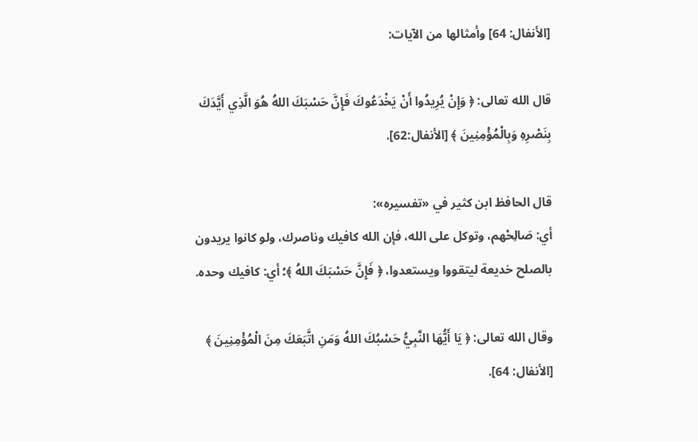[الأنفال: 64] وأمثالها من الآيات:

قال الله تعالى: ﴿ وَإِنْ يُرِيدُوا أَنْ يَخْدَعُوكَ فَإِنَّ حَسْبَكَ اللهُ هُوَ الَّذِي أَيَّدَكَ بِنَصْرِهِ وَبِالْمُؤْمِنِينَ ﴾ [الأنفال:62].

قال الحافظ ابن كثير في «تفسيره»:
أي: صَالِحْهم، وتوكل على الله، فإن الله كافيك وناصرك، ولو كانوا يريدون بالصلح خديعة ليتقووا ويستعدوا، ﴿ فَإِنَّ حَسْبَكَ اللهُ ﴾؛ أي: كافيك وحده.

وقال الله تعالى: ﴿ يَا أَيُّهَا النَّبِيُّ حَسْبُكَ اللهُ وَمَنِ اتَّبَعَكَ مِنَ الْمُؤْمِنِينَ ﴾ [الأنفال: 64].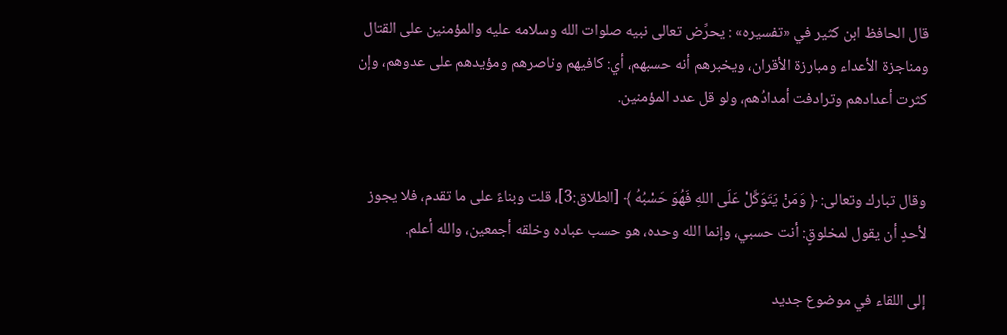قال الحافظ ابن كثير في «تفسيره» : يحرِّض تعالى نبيه صلوات الله وسلامه عليه والمؤمنين على القتال ومناجزة الأعداء ومبارزة الأقران، ويخبرهم أنه حسبهم، أي: كافيهم وناصرهم ومؤيدهم على عدوهم، وإن كثرت أعدادهم وترادفت أمدادُهم، ولو قل عدد المؤمنين.


وقال تبارك وتعالى: ﴿ وَمَنْ يَتَوَكَّلْ عَلَى اللهِ فَهُوَ حَسْبُهُ ﴾ [الطلاق:3]، قلت وبناءً على ما تقدم، فلا يجوز لأحدٍ أن يقول لمخلوقٍ: أنت حسبي، وإنما الله وحده، هو حسب عباده وخلقه أجمعين، والله أعلم.

إلى اللقاء في موضوع جديد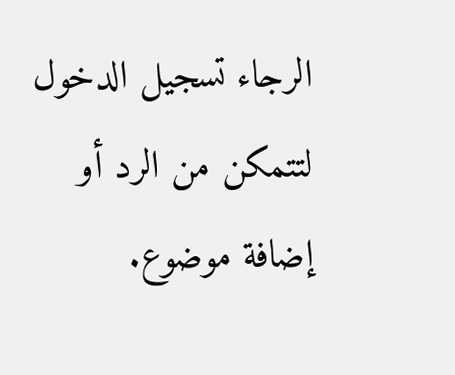الرجاء تسجيل الدخول لتتمكن من الرد أو إضافة موضوع.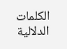الكلمات الدلالية